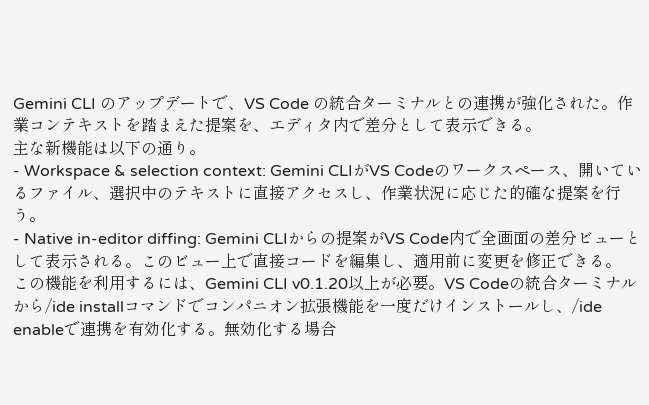Gemini CLI のアップデートで、VS Code の統合ターミナルとの連携が強化された。作業コンテキストを踏まえた提案を、エディタ内で差分として表示できる。
主な新機能は以下の通り。
- Workspace & selection context: Gemini CLIがVS Codeのワークスペース、開いているファイル、選択中のテキストに直接アクセスし、作業状況に応じた的確な提案を行う。
- Native in-editor diffing: Gemini CLIからの提案がVS Code内で全画面の差分ビューとして表示される。このビュー上で直接コードを編集し、適用前に変更を修正できる。
この機能を利用するには、Gemini CLI v0.1.20以上が必要。VS Codeの統合ターミナルから/ide installコマンドでコンパニオン拡張機能を一度だけインストールし、/ide enableで連携を有効化する。無効化する場合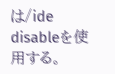は/ide disableを使用する。